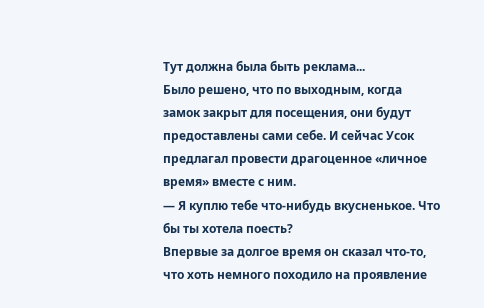Тут должна была быть реклама...
Было решено, что по выходным, когда замок закрыт для посещения, они будут предоставлены сами себе. И сейчас Усок предлагал провести драгоценное «личное время» вместе с ним.
— Я куплю тебе что-нибудь вкусненькое. Что бы ты хотела поесть?
Впервые за долгое время он сказал что-то, что хоть немного походило на проявление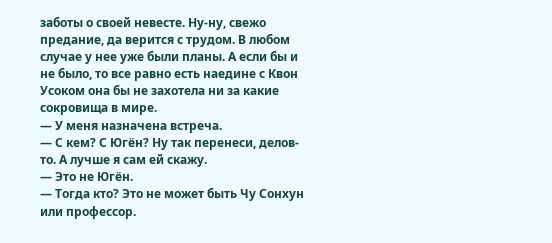заботы о своей невесте. Ну-ну, свежо предание, да верится с трудом. В любом случае у нее уже были планы. А если бы и не было, то все равно есть наедине с Квон Усоком она бы не захотела ни за какие сокровища в мире.
— У меня назначена встреча.
— С кем? С Югён? Ну так перенеси, делов-то. А лучше я сам ей скажу.
— Это не Югён.
— Тогда кто? Это не может быть Чу Сонхун или профессор.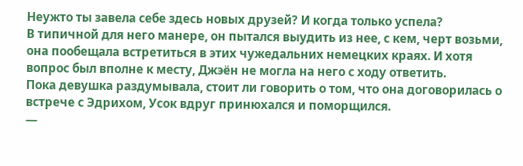Неужто ты завела себе здесь новых друзей? И когда только успела?
В типичной для него манере, он пытался выудить из нее, с кем, черт возьми, она пообещала встретиться в этих чужедальних немецких краях. И хотя вопрос был вполне к месту, Джэён не могла на него с ходу ответить.
Пока девушка раздумывала, стоит ли говорить о том, что она договорилась о встрече с Эдрихом, Усок вдруг принюхался и поморщился.
—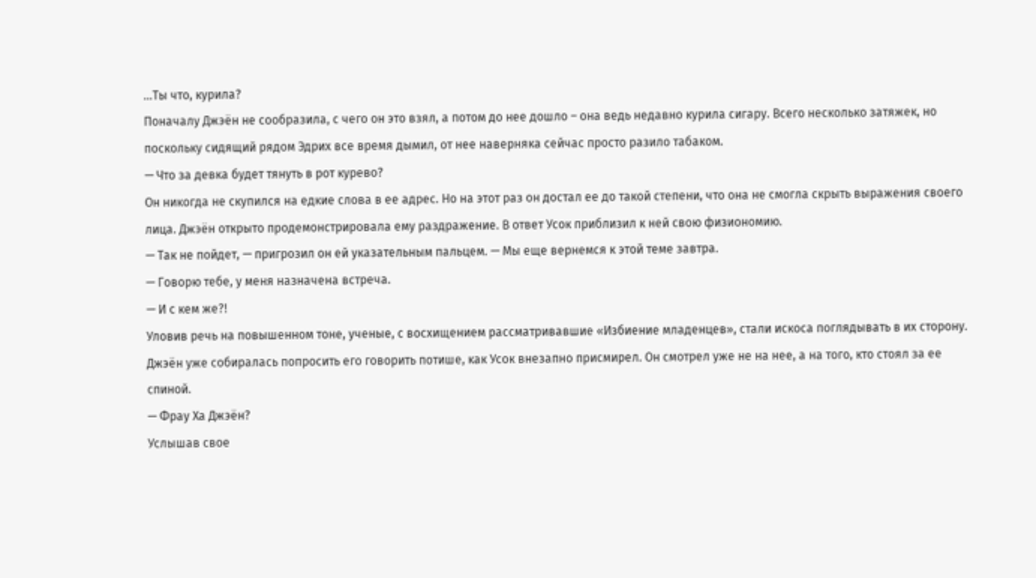…Ты что, курила?
Поначалу Джэён не сообразила, с чего он это взял, а потом до нее дошло – она ведь недавно курила сигару. Всего несколько затяжек, но поскольку сидящий рядом Эдрих все время дымил, от нее наверняка сейчас просто разило табаком.
— Что за девка будет тянуть в рот курево?
Он никогда не скупился на едкие слова в ее адрес. Но на этот раз он достал ее до такой степени, что она не смогла скрыть выражения своего лица. Джэён открыто продемонстрировала ему раздражение. В ответ Усок приблизил к ней свою физиономию.
— Так не пойдет, — пригрозил он ей указательным пальцем. — Мы еще вернемся к этой теме завтра.
— Говорю тебе, у меня назначена встреча.
— И с кем же?!
Уловив речь на повышенном тоне, ученые, с восхищением рассматривавшие «Избиение младенцев», стали искоса поглядывать в их сторону. Джэён уже собиралась попросить его говорить потише, как Усок внезапно присмирел. Он смотрел уже не на нее, а на того, кто стоял за ее спиной.
— Фрау Ха Джэён?
Услышав свое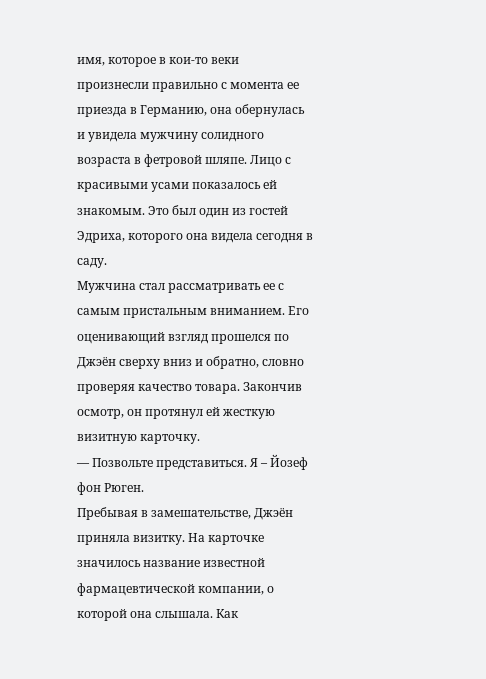имя, которое в кои-то веки произнесли правильно с момента ее приезда в Германию, она обернулась и увидела мужчину солидного возраста в фетровой шляпе. Лицо с красивыми усами показалось ей знакомым. Это был один из гостей Эдриха, которого она видела сегодня в саду.
Мужчина стал рассматривать ее с самым пристальным вниманием. Его оценивающий взгляд прошелся по Джэён сверху вниз и обратно, словно проверяя качество товара. Закончив осмотр, он протянул ей жесткую визитную карточку.
— Позвольте представиться. Я – Йозеф фон Рюген.
Пребывая в замешательстве, Джэён приняла визитку. На карточке значилось название известной фармацевтической компании, о которой она слышала. Как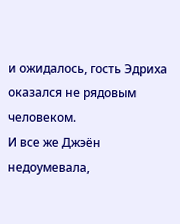и ожидалось, гость Эдриха оказался не рядовым человеком.
И все же Джэён недоумевала,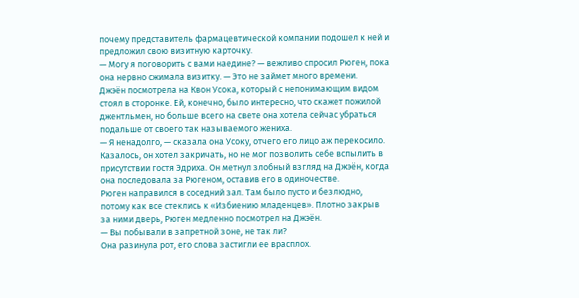почему представитель фармацевтической компании подошел к ней и предложил свою визитную карточку.
— Могу я поговорить с вами наедине? — вежливо спросил Рюген, пока она нервно сжимала визитку. — Это не займет много времени.
Джэён посмотрела на Квон Усока, который с непонимающим видом стоял в сторонке. Ей, конечно, было интересно, что скажет пожилой джентльмен, но больше всего на свете она хотела сейчас убраться подальше от своего так называемого жениха.
— Я ненадолго, — сказала она Усоку, отчего его лицо аж перекосило.
Казалось, он хотел закричать, но не мог позволить себе вспылить в присутствии гостя Эдриха. Он метнул злобный взгляд на Джэён, когда она последовала за Рюгеном, оставив его в одиночестве.
Рюген направился в соседний зал. Там было пусто и безлюдно, потому как все стеклись к «Избиению младенцев». Плотно закрыв за ними дверь, Рюген медленно посмотрел на Джэён.
— Вы побывали в запретной зоне, не так ли?
Она разинула рот, его слова застигли ее врасплох.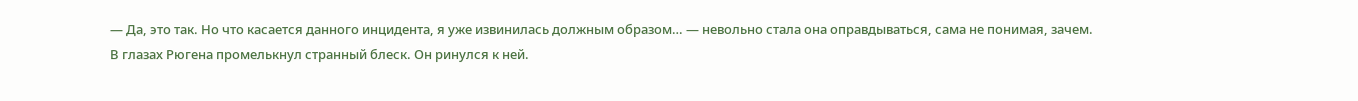— Да, это так. Но что касается данного инцидента, я уже извинилась должным образом… — невольно стала она оправдываться, сама не понимая, зачем.
В глазах Рюгена промелькнул странный блеск. Он ринулся к ней.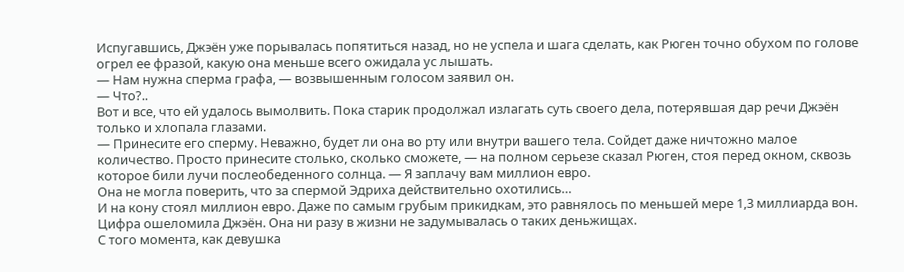Испугавшись, Джэён уже порывалась попятиться назад, но не успела и шага сделать, как Рюген точно обухом по голове огрел ее фразой, какую она меньше всего ожидала ус лышать.
— Нам нужна сперма графа, — возвышенным голосом заявил он.
— Что?..
Вот и все, что ей удалось вымолвить. Пока старик продолжал излагать суть своего дела, потерявшая дар речи Джэён только и хлопала глазами.
— Принесите его сперму. Неважно, будет ли она во рту или внутри вашего тела. Сойдет даже ничтожно малое количество. Просто принесите столько, сколько сможете, — на полном серьезе сказал Рюген, стоя перед окном, сквозь которое били лучи послеобеденного солнца. — Я заплачу вам миллион евро.
Она не могла поверить, что за спермой Эдриха действительно охотились…
И на кону стоял миллион евро. Даже по самым грубым прикидкам, это равнялось по меньшей мере 1,3 миллиарда вон. Цифра ошеломила Джэён. Она ни разу в жизни не задумывалась о таких деньжищах.
С того момента, как девушка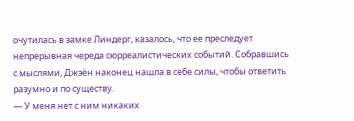очутилась в замке Линдерг, казалось, что ее преследует непрерывная череда сюрреалистических событий. Собравшись с мыслями, Джэён наконец нашла в себе силы, чтобы ответить разумно и по существу.
— У меня нет с ним никаких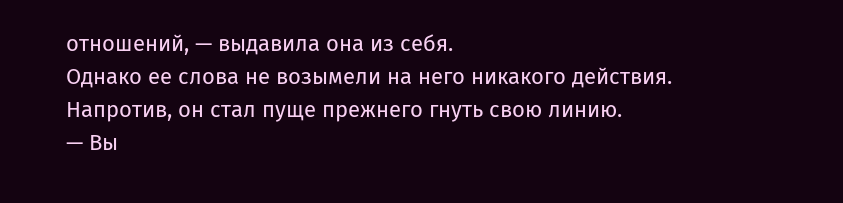отношений, — выдавила она из себя.
Однако ее слова не возымели на него никакого действия. Напротив, он стал пуще прежнего гнуть свою линию.
— Вы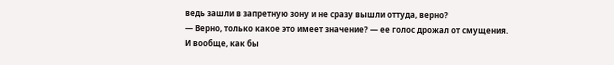ведь зашли в запретную зону и не сразу вышли оттуда, верно?
— Верно, только какое это имеет значение? — ее голос дрожал от смущения.
И вообще, как бы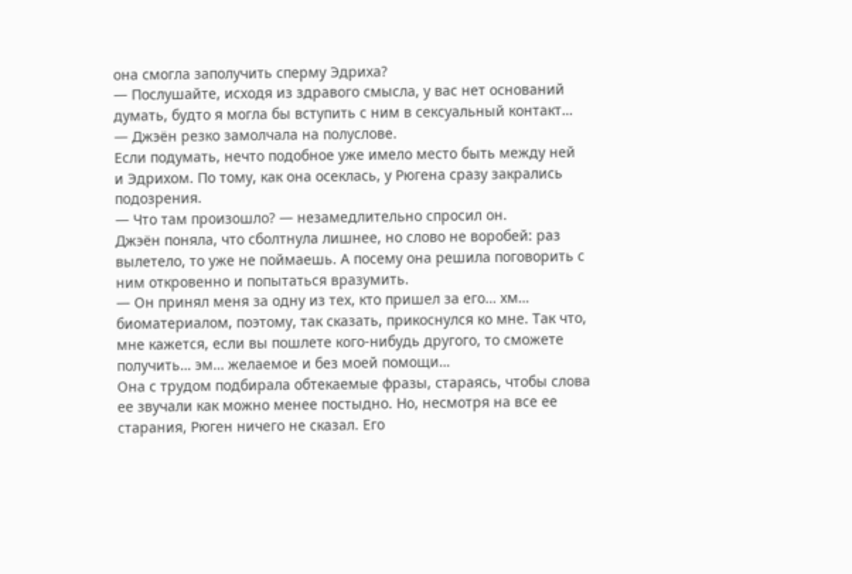она смогла заполучить сперму Эдриха?
— Послушайте, исходя из здравого смысла, у вас нет оснований думать, будто я могла бы вступить с ним в сексуальный контакт… — Джэён резко замолчала на полуслове.
Если подумать, нечто подобное уже имело место быть между ней и Эдрихом. По тому, как она осеклась, у Рюгена сразу закрались подозрения.
— Что там произошло? — незамедлительно спросил он.
Джэён поняла, что сболтнула лишнее, но слово не воробей: раз вылетело, то уже не поймаешь. А посему она решила поговорить с ним откровенно и попытаться вразумить.
— Он принял меня за одну из тех, кто пришел за его… хм… биоматериалом, поэтому, так сказать, прикоснулся ко мне. Так что, мне кажется, если вы пошлете кого-нибудь другого, то сможете получить… эм… желаемое и без моей помощи…
Она с трудом подбирала обтекаемые фразы, стараясь, чтобы слова ее звучали как можно менее постыдно. Но, несмотря на все ее старания, Рюген ничего не сказал. Его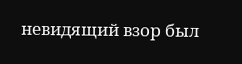невидящий взор был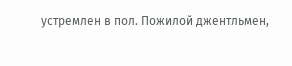устремлен в пол. Пожилой джентльмен,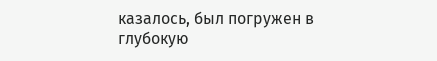казалось, был погружен в глубокую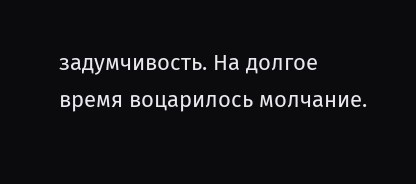задумчивость. На долгое время воцарилось молчание.